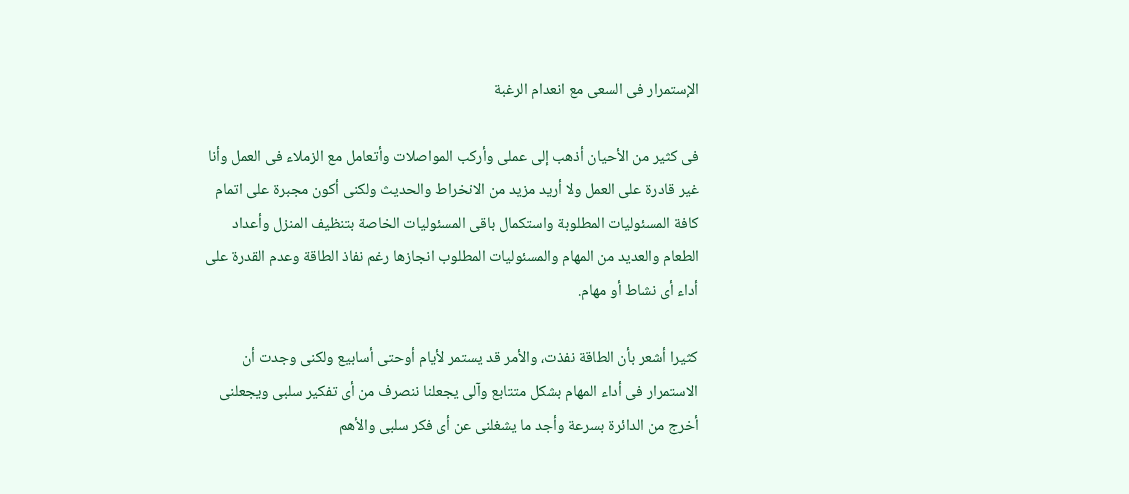الإستمرار فى السعى مع انعدام الرغبة

فى كثير من الأحيان أذهب إلى عملى وأركب المواصلات وأتعامل مع الزملاء فى العمل وأنا غير قادرة على العمل ولا أريد مزيد من الانخراط والحديث ولكنى أكون مجبرة على اتمام كافة المسئوليات المطلوبة واستكمال باقى المسئوليات الخاصة بتنظيف المنزل وأعداد الطعام والعديد من المهام والمسئوليات المطلوب انجازها رغم نفاذ الطاقة وعدم القدرة على أداء أى نشاط أو مهام.

كثيرا أشعر بأن الطاقة نفذت، والأمر قد يستمر لأيام أوحتى أسابيع ولكنى وجدت أن الاستمرار فى أداء المهام بشكل متتابع وآلى يجعلنا ننصرف من أى تفكير سلبى ويجعلنى أخرج من الدائرة بسرعة وأجد ما يشغلنى عن أى فكر سلبى والأهم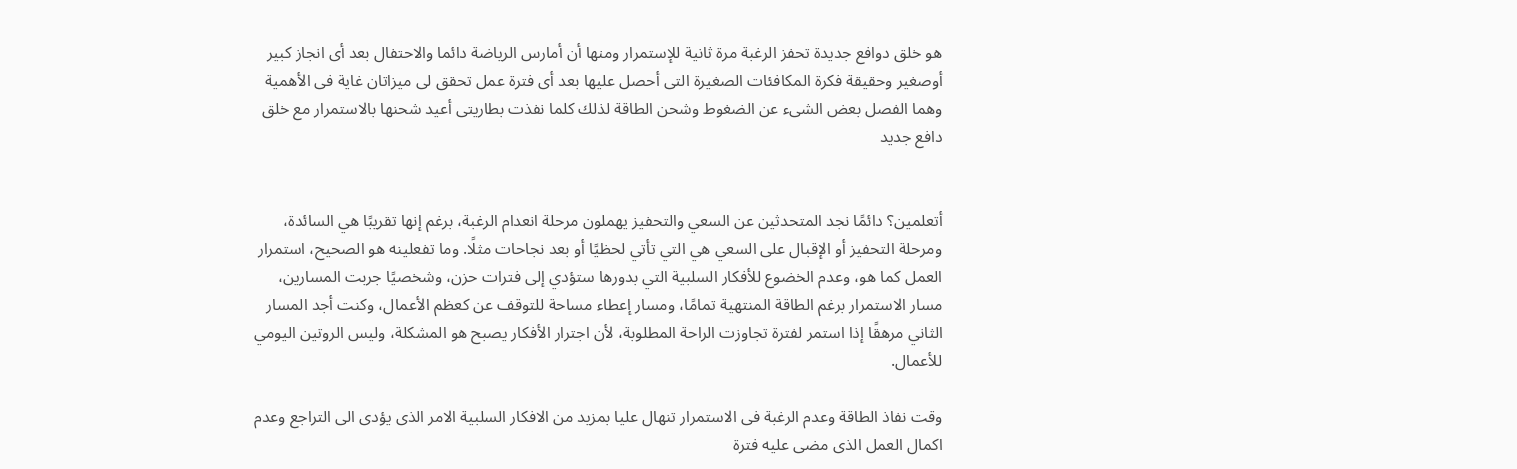هو خلق دوافع جديدة تحفز الرغبة مرة ثانية للإستمرار ومنها أن أمارس الرياضة دائما والاحتفال بعد أى انجاز كبير أوصغير وحقيقة فكرة المكافئات الصغيرة التى أحصل عليها بعد أى فترة عمل تحقق لى ميزاتان غاية فى الأهمية وهما الفصل بعض الشىء عن الضغوط وشحن الطاقة لذلك كلما نفذت بطاريتى أعيد شحنها بالاستمرار مع خلق دافع جديد


أتعلمين؟ دائمًا نجد المتحدثين عن السعي والتحفيز يهملون مرحلة انعدام الرغبة، برغم إنها تقريبًا هي السائدة، ومرحلة التحفيز أو الإقبال على السعي هي التي تأتي لحظيًا أو بعد نجاحات مثلًا. وما تفعلينه هو الصحيح، استمرار العمل كما هو، وعدم الخضوع للأفكار السلبية التي بدورها ستؤدي إلى فترات حزن، وشخصيًا جربت المسارين، مسار الاستمرار برغم الطاقة المنتهية تمامًا، ومسار إعطاء مساحة للتوقف عن كعظم الأعمال، وكنت أجد المسار الثاني مرهقًا إذا استمر لفترة تجاوزت الراحة المطلوبة، لأن اجترار الأفكار يصبح هو المشكلة، وليس الروتين اليومي للأعمال.

وقت نفاذ الطاقة وعدم الرغبة فى الاستمرار تنهال عليا بمزيد من الافكار السلبية الامر الذى يؤدى الى التراجع وعدم اكمال العمل الذى مضى عليه فترة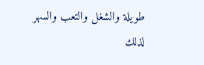طويلة والشغل والتعب والسهر لذلك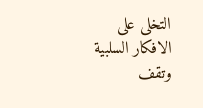التخلى على الافكار السلبية وتقف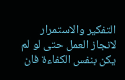التفكير والاستمرار لانجاز العمل حتى لو لم يكن بنفس الكفاءة فان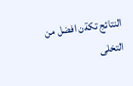النتائج تكةن افضل من التخلى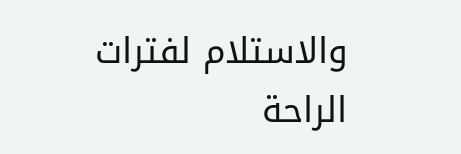والاستلام لفترات الراحة